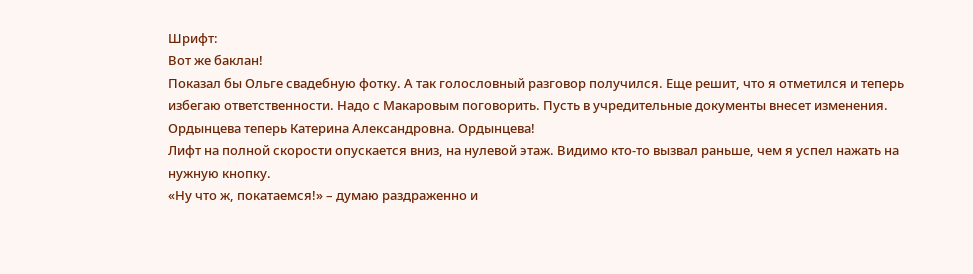Шрифт:
Вот же баклан!
Показал бы Ольге свадебную фотку. А так голословный разговор получился. Еще решит, что я отметился и теперь избегаю ответственности. Надо с Макаровым поговорить. Пусть в учредительные документы внесет изменения.
Ордынцева теперь Катерина Александровна. Ордынцева!
Лифт на полной скорости опускается вниз, на нулевой этаж. Видимо кто-то вызвал раньше, чем я успел нажать на нужную кнопку.
«Ну что ж, покатаемся!» – думаю раздраженно и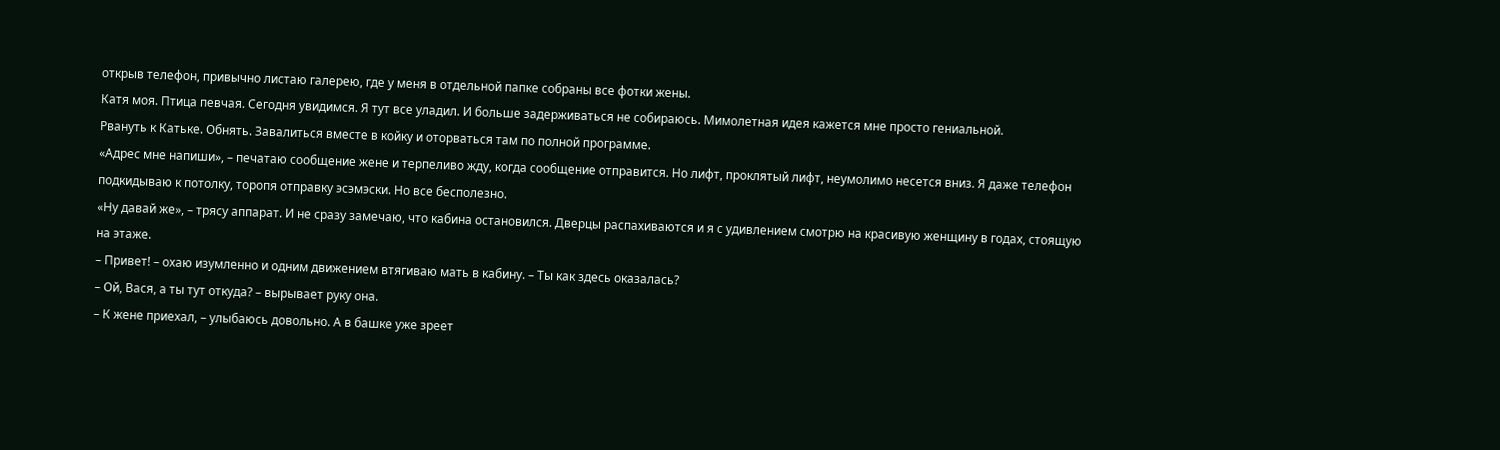открыв телефон, привычно листаю галерею, где у меня в отдельной папке собраны все фотки жены.
Катя моя. Птица певчая. Сегодня увидимся. Я тут все уладил. И больше задерживаться не собираюсь. Мимолетная идея кажется мне просто гениальной.
Рвануть к Катьке. Обнять. Завалиться вместе в койку и оторваться там по полной программе.
«Адрес мне напиши», – печатаю сообщение жене и терпеливо жду, когда сообщение отправится. Но лифт, проклятый лифт, неумолимо несется вниз. Я даже телефон подкидываю к потолку, торопя отправку эсэмэски. Но все бесполезно.
«Ну давай же», – трясу аппарат. И не сразу замечаю, что кабина остановился. Дверцы распахиваются и я с удивлением смотрю на красивую женщину в годах, стоящую на этаже.
– Привет! – охаю изумленно и одним движением втягиваю мать в кабину. – Ты как здесь оказалась?
– Ой, Вася, а ты тут откуда? – вырывает руку она.
– К жене приехал, – улыбаюсь довольно. А в башке уже зреет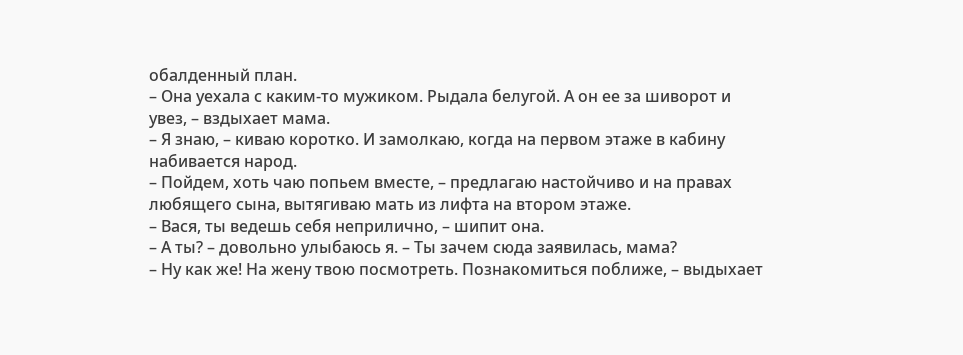обалденный план.
– Она уехала с каким-то мужиком. Рыдала белугой. А он ее за шиворот и увез, – вздыхает мама.
– Я знаю, – киваю коротко. И замолкаю, когда на первом этаже в кабину набивается народ.
– Пойдем, хоть чаю попьем вместе, – предлагаю настойчиво и на правах любящего сына, вытягиваю мать из лифта на втором этаже.
– Вася, ты ведешь себя неприлично, – шипит она.
– А ты? – довольно улыбаюсь я. – Ты зачем сюда заявилась, мама?
– Ну как же! На жену твою посмотреть. Познакомиться поближе, – выдыхает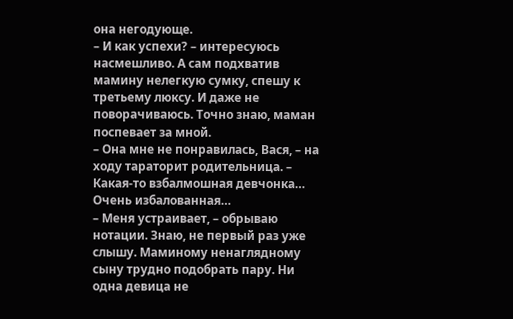она негодующе.
– И как успехи? – интересуюсь насмешливо. А сам подхватив мамину нелегкую сумку, спешу к третьему люксу. И даже не поворачиваюсь. Точно знаю, маман поспевает за мной.
– Она мне не понравилась, Вася, – на ходу тараторит родительница. – Какая-то взбалмошная девчонка… Очень избалованная…
– Меня устраивает, – обрываю нотации. Знаю, не первый раз уже слышу. Маминому ненаглядному сыну трудно подобрать пару. Ни одна девица не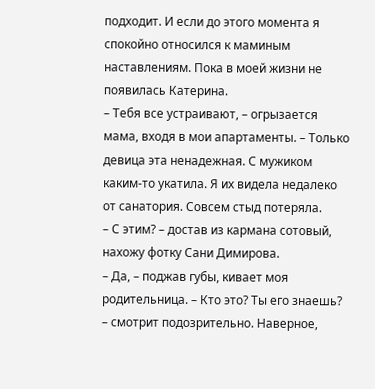подходит. И если до этого момента я спокойно относился к маминым наставлениям. Пока в моей жизни не появилась Катерина.
– Тебя все устраивают, – огрызается мама, входя в мои апартаменты. – Только девица эта ненадежная. С мужиком каким-то укатила. Я их видела недалеко от санатория. Совсем стыд потеряла.
– С этим? – достав из кармана сотовый, нахожу фотку Сани Димирова.
– Да, – поджав губы, кивает моя родительница. – Кто это? Ты его знаешь? – смотрит подозрительно. Наверное,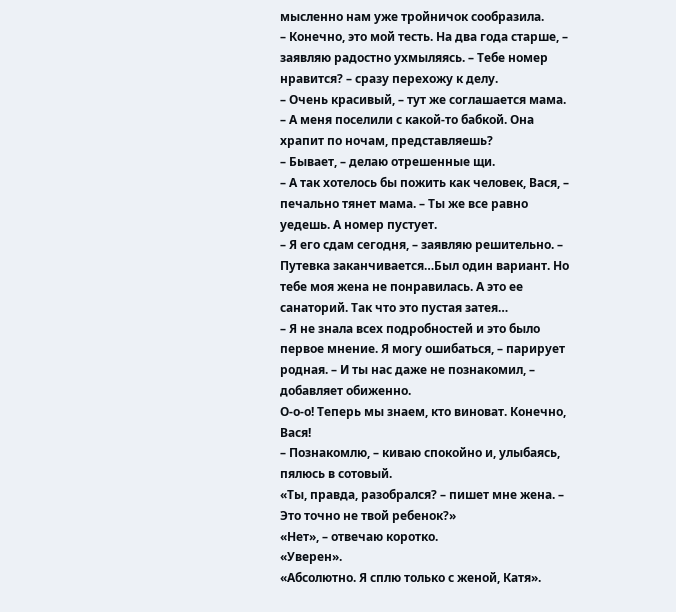мысленно нам уже тройничок сообразила.
– Конечно, это мой тесть. На два года старше, – заявляю радостно ухмыляясь. – Тебе номер нравится? – сразу перехожу к делу.
– Очень красивый, – тут же соглашается мама. – А меня поселили с какой-то бабкой. Она храпит по ночам, представляешь?
– Бывает, – делаю отрешенные щи.
– А так хотелось бы пожить как человек, Вася, – печально тянет мама. – Ты же все равно уедешь. А номер пустует.
– Я его сдам сегодня, – заявляю решительно. – Путевка заканчивается…Был один вариант. Но тебе моя жена не понравилась. А это ее санаторий. Так что это пустая затея…
– Я не знала всех подробностей и это было первое мнение. Я могу ошибаться, – парирует родная. – И ты нас даже не познакомил, – добавляет обиженно.
О-о-о! Теперь мы знаем, кто виноват. Конечно, Вася!
– Познакомлю, – киваю спокойно и, улыбаясь, пялюсь в сотовый.
«Ты, правда, разобрался? – пишет мне жена. – Это точно не твой ребенок?»
«Нет», – отвечаю коротко.
«Уверен».
«Абсолютно. Я сплю только с женой, Катя».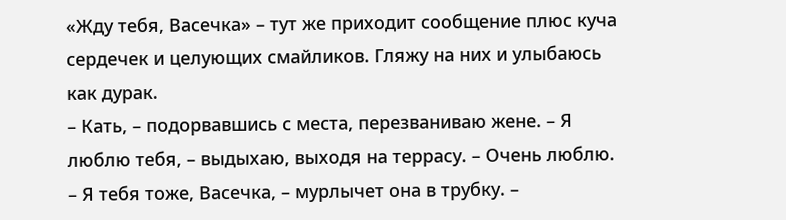«Жду тебя, Васечка» – тут же приходит сообщение плюс куча сердечек и целующих смайликов. Гляжу на них и улыбаюсь как дурак.
– Кать, – подорвавшись с места, перезваниваю жене. – Я люблю тебя, – выдыхаю, выходя на террасу. – Очень люблю.
– Я тебя тоже, Васечка, – мурлычет она в трубку. –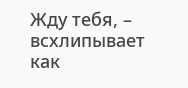Жду тебя, – всхлипывает как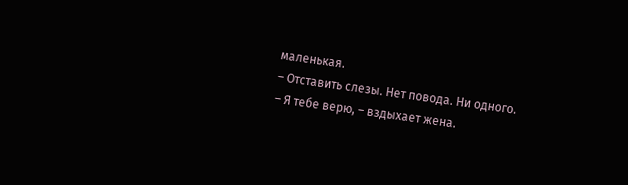маленькая.
– Отставить слезы. Нет повода. Ни одного.
– Я тебе верю, – вздыхает жена.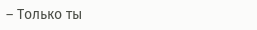– Только ты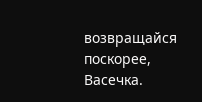возвращайся поскорее, Васечка.